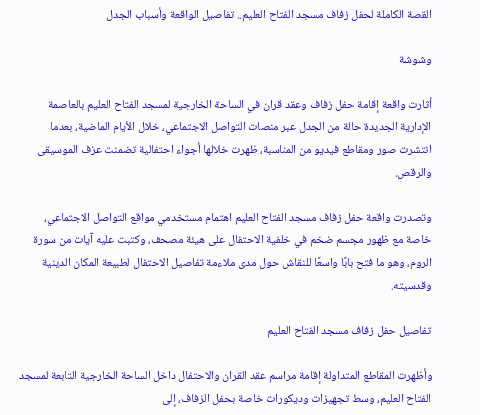القصة الكاملة لحفل زفاف مسجد الفتاح العليم.. تفاصيل الواقعة وأسباب الجدل

وشوشة

أثارت واقعة إقامة حفل زفاف وعقد قران في الساحة الخارجية لمسجد الفتاح العليم بالعاصمة الإدارية الجديدة حالة من الجدل عبر منصات التواصل الاجتماعي، خلال الأيام الماضية، بعدما انتشرت صور ومقاطع فيديو من المناسبة، ظهرت خلالها أجواء احتفالية تضمنت عزف الموسيقى والرقص.

وتصدرت واقعة حفل زفاف مسجد الفتاح العليم اهتمام مستخدمي مواقع التواصل الاجتماعي، خاصة مع ظهور مجسم ضخم في خلفية الاحتفال على هيئة مصحف، وكتبت عليه آيات من سورة الروم، وهو ما فتح بابًا واسعًا للنقاش حول مدى ملاءمة تفاصيل الاحتفال لطبيعة المكان الدينية وقدسيته.

تفاصيل حفل زفاف مسجد الفتاح العليم

وأظهرت المقاطع المتداولة إقامة مراسم عقد القران والاحتفال داخل الساحة الخارجية التابعة لمسجد الفتاح العليم، وسط تجهيزات وديكورات خاصة بحفل الزفاف، إلى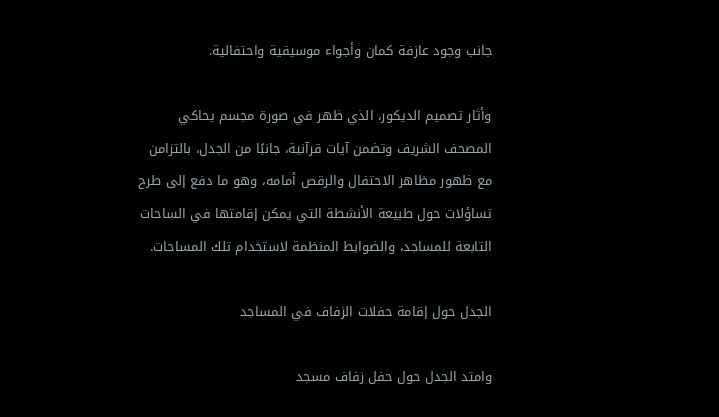جانب وجود عازفة كمان وأجواء موسيقية واحتفالية.

وأثار تصميم الديكور، الذي ظهر في صورة مجسم يحاكي المصحف الشريف وتضمن آيات قرآنية، جانبًا من الجدل، بالتزامن مع ظهور مظاهر الاحتفال والرقص أمامه، وهو ما دفع إلى طرح تساؤلات حول طبيعة الأنشطة التي يمكن إقامتها في الساحات التابعة للمساجد، والضوابط المنظمة لاستخدام تلك المساحات.

الجدل حول إقامة حفلات الزفاف في المساجد

وامتد الجدل حول حفل زفاف مسجد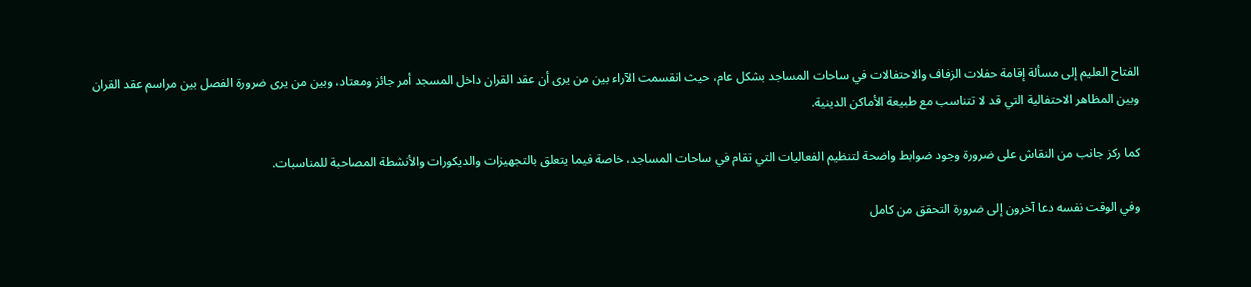الفتاح العليم إلى مسألة إقامة حفلات الزفاف والاحتفالات في ساحات المساجد بشكل عام، حيث انقسمت الآراء بين من يرى أن عقد القران داخل المسجد أمر جائز ومعتاد، وبين من يرى ضرورة الفصل بين مراسم عقد القران وبين المظاهر الاحتفالية التي قد لا تتناسب مع طبيعة الأماكن الدينية.

كما ركز جانب من النقاش على ضرورة وجود ضوابط واضحة لتنظيم الفعاليات التي تقام في ساحات المساجد، خاصة فيما يتعلق بالتجهيزات والديكورات والأنشطة المصاحبة للمناسبات.

وفي الوقت نفسه دعا آخرون إلى ضرورة التحقق من كامل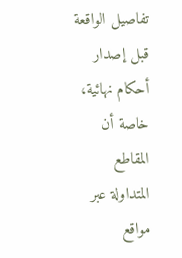تفاصيل الواقعة قبل إصدار أحكام نهائية، خاصة أن المقاطع المتداولة عبر مواقع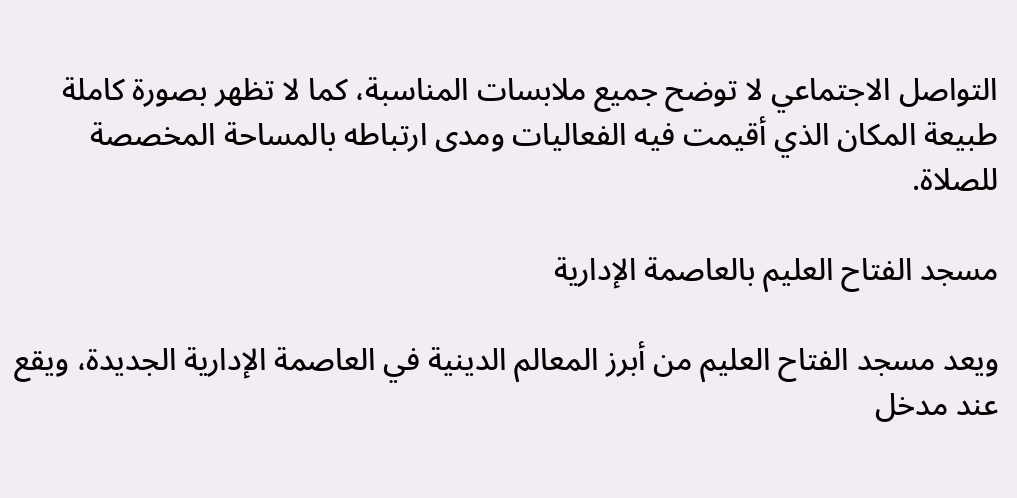التواصل الاجتماعي لا توضح جميع ملابسات المناسبة، كما لا تظهر بصورة كاملة طبيعة المكان الذي أقيمت فيه الفعاليات ومدى ارتباطه بالمساحة المخصصة للصلاة.

مسجد الفتاح العليم بالعاصمة الإدارية

ويعد مسجد الفتاح العليم من أبرز المعالم الدينية في العاصمة الإدارية الجديدة، ويقع عند مدخل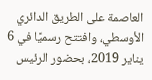العاصمة على الطريق الدائري الأوسطي، وافتتح رسميًا في 6 يناير 2019، بحضور الرئيس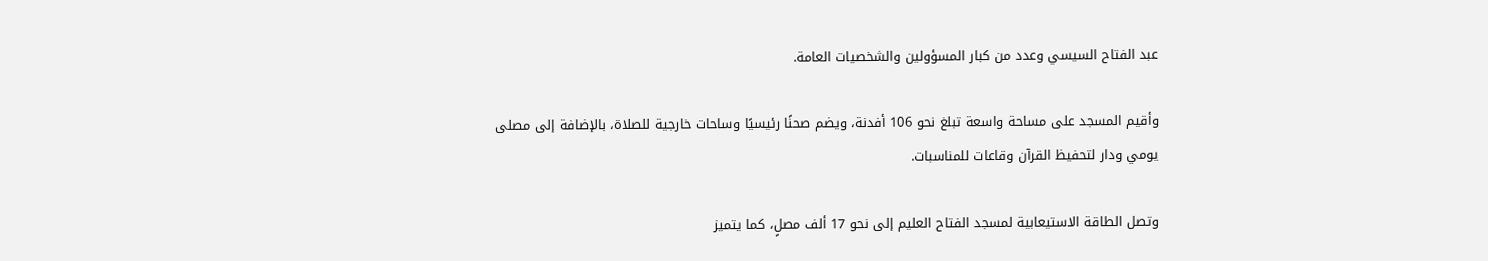عبد الفتاح السيسي وعدد من كبار المسؤولين والشخصيات العامة.

وأقيم المسجد على مساحة واسعة تبلغ نحو 106 أفدنة، ويضم صحنًا رئيسيًا وساحات خارجية للصلاة، بالإضافة إلى مصلى يومي ودار لتحفيظ القرآن وقاعات للمناسبات.

وتصل الطاقة الاستيعابية لمسجد الفتاح العليم إلى نحو 17 ألف مصلٍ، كما يتميز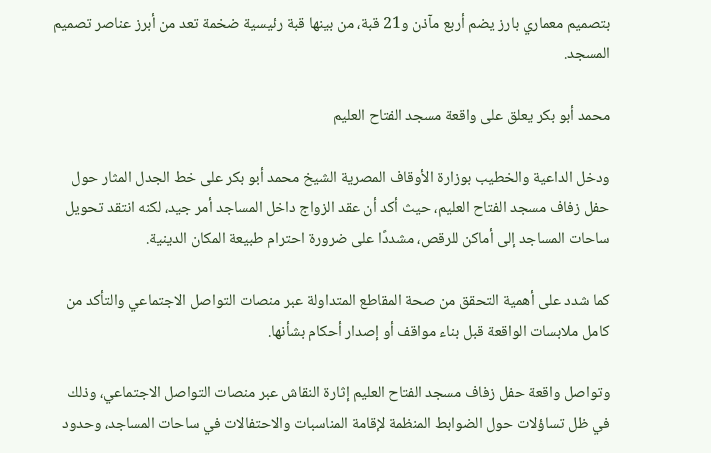بتصميم معماري بارز يضم أربع مآذن و21 قبة، من بينها قبة رئيسية ضخمة تعد من أبرز عناصر تصميم المسجد.

محمد أبو بكر يعلق على واقعة مسجد الفتاح العليم

ودخل الداعية والخطيب بوزارة الأوقاف المصرية الشيخ محمد أبو بكر على خط الجدل المثار حول حفل زفاف مسجد الفتاح العليم، حيث أكد أن عقد الزواج داخل المساجد أمر جيد، لكنه انتقد تحويل ساحات المساجد إلى أماكن للرقص، مشددًا على ضرورة احترام طبيعة المكان الدينية.

كما شدد على أهمية التحقق من صحة المقاطع المتداولة عبر منصات التواصل الاجتماعي والتأكد من كامل ملابسات الواقعة قبل بناء مواقف أو إصدار أحكام بشأنها.

وتواصل واقعة حفل زفاف مسجد الفتاح العليم إثارة النقاش عبر منصات التواصل الاجتماعي، وذلك في ظل تساؤلات حول الضوابط المنظمة لإقامة المناسبات والاحتفالات في ساحات المساجد، وحدود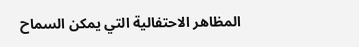المظاهر الاحتفالية التي يمكن السماح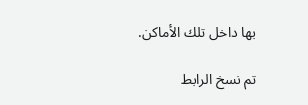بها داخل تلك الأماكن.

تم نسخ الرابط